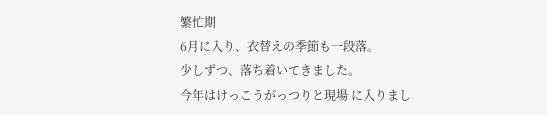繁忙期
6月に入り、衣替えの季節も一段落。
少しずつ、落ち着いてきました。
今年はけっこうがっつりと現場 に入りまし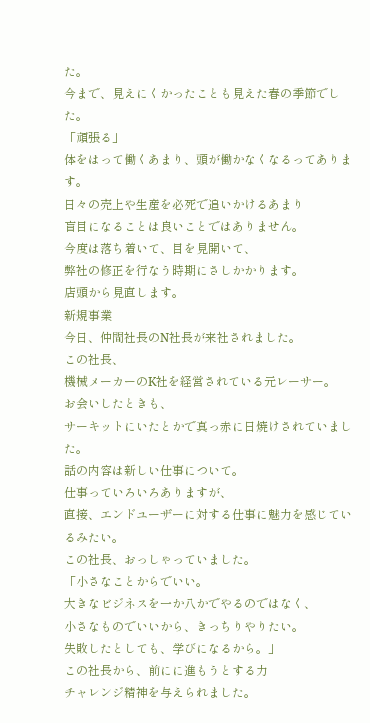た。
今まで、見えにくかったことも見えた春の季節でした。
「頑張る」
体をはって働くあまり、頭が働かなくなるってあります。
日々の売上や生産を必死で追いかけるあまり
盲目になることは良いことではありません。
今度は落ち着いて、目を見開いて、
弊社の修正を行なう時期にさしかかります。
店頭から見直します。
新規事業
今日、仲間社長のN社長が来社されました。
この社長、
機械メーカーのK社を経営されている元レーサー。
お会いしたときも、
サーキットにいたとかで真っ赤に日焼けされていました。
話の内容は新しい仕事について。
仕事っていろいろありますが、
直接、エンドユーザーに対する仕事に魅力を感じているみたい。
この社長、おっしゃっていました。
「小さなことからでいい。
大きなビジネスを一か八かでやるのではなく、
小さなものでいいから、きっちりやりたい。
失敗したとしても、学びになるから。」
この社長から、前にに進もうとする力
チャレンジ精神を与えられました。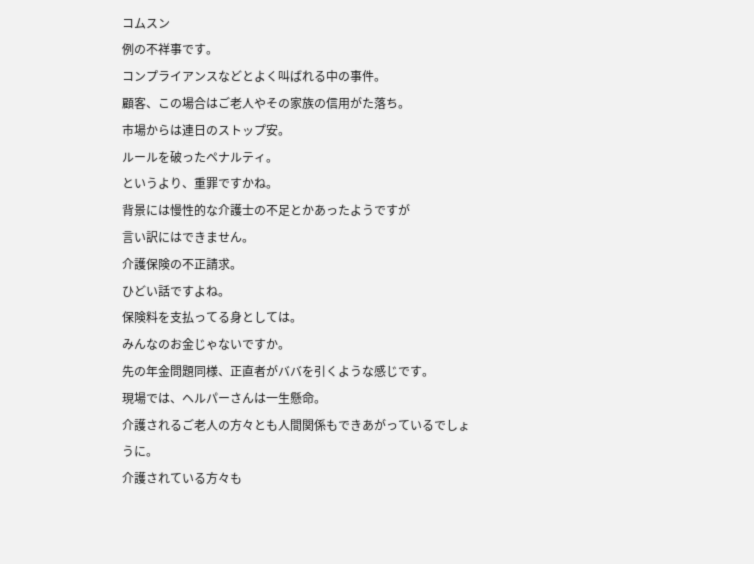コムスン
例の不祥事です。
コンプライアンスなどとよく叫ばれる中の事件。
顧客、この場合はご老人やその家族の信用がた落ち。
市場からは連日のストップ安。
ルールを破ったペナルティ。
というより、重罪ですかね。
背景には慢性的な介護士の不足とかあったようですが
言い訳にはできません。
介護保険の不正請求。
ひどい話ですよね。
保険料を支払ってる身としては。
みんなのお金じゃないですか。
先の年金問題同様、正直者がババを引くような感じです。
現場では、ヘルパーさんは一生懸命。
介護されるご老人の方々とも人間関係もできあがっているでしょうに。
介護されている方々も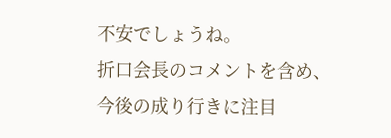不安でしょうね。
折口会長のコメントを含め、
今後の成り行きに注目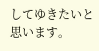してゆきたいと思います。